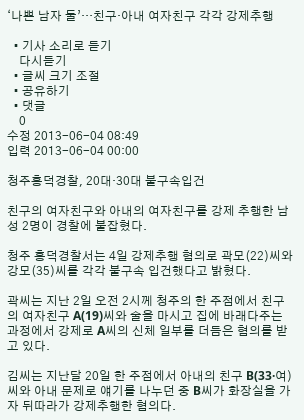‘나쁜 남자 둘’…친구·아내 여자친구 각각 강제추행

  • 기사 소리로 듣기
    다시듣기
  • 글씨 크기 조절
  • 공유하기
  • 댓글
    0
수정 2013-06-04 08:49
입력 2013-06-04 00:00

청주흥덕경찰, 20대·30대 불구속입건

친구의 여자친구와 아내의 여자친구를 강제 추행한 남성 2명이 경찰에 붙잡혔다.

청주 흥덕경찰서는 4일 강제추행 혐의로 곽모(22)씨와 강모(35)씨를 각각 불구속 입건했다고 밝혔다.

곽씨는 지난 2일 오전 2시께 청주의 한 주점에서 친구의 여자친구 A(19)씨와 술을 마시고 집에 바래다주는 과정에서 강제로 A씨의 신체 일부를 더듬은 혐의를 받고 있다.

김씨는 지난달 20일 한 주점에서 아내의 친구 B(33·여)씨와 아내 문제로 얘기를 나누던 중 B씨가 화장실을 가자 뒤따라가 강제추행한 혐의다.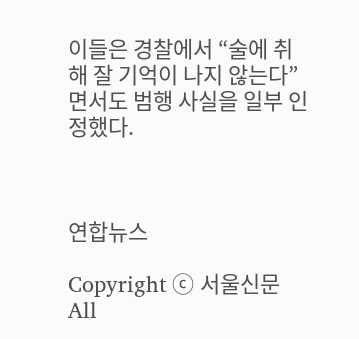이들은 경찰에서 “술에 취해 잘 기억이 나지 않는다”면서도 범행 사실을 일부 인정했다.



연합뉴스

Copyright ⓒ 서울신문 All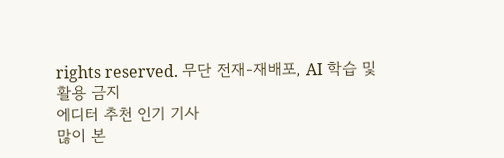rights reserved. 무단 전재-재배포, AI 학습 및 활용 금지
에디터 추천 인기 기사
많이 본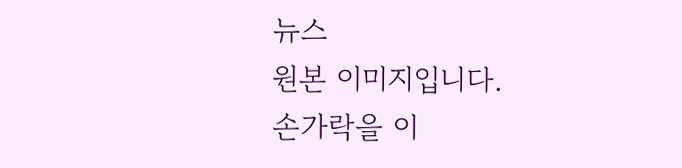뉴스
원본 이미지입니다.
손가락을 이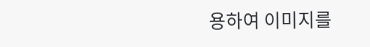용하여 이미지를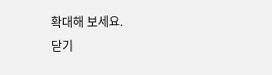확대해 보세요.
닫기